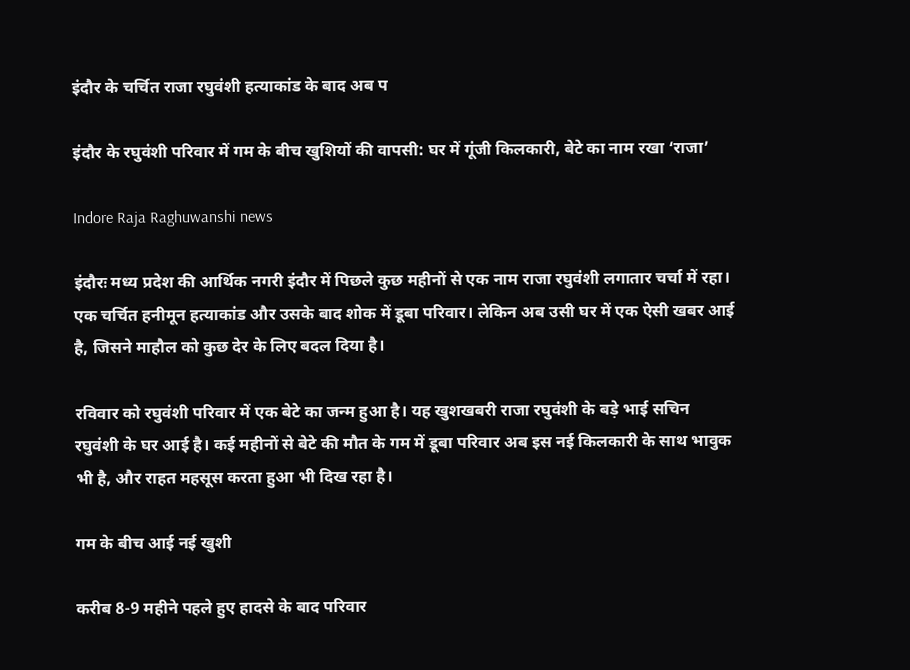इंदौर के चर्चित राजा रघुवंशी हत्याकांड के बाद अब प

इंदौर के रघुवंशी परिवार में गम के बीच खुशियों की वापसी: घर में गूंजी किलकारी, बेटे का नाम रखा ‘राजा’

Indore Raja Raghuwanshi news

इंदौरः मध्य प्रदेश की आर्थिक नगरी इंदौर में पिछले कुछ महीनों से एक नाम राजा रघुवंशी लगातार चर्चा में रहा। एक चर्चित हनीमून हत्याकांड और उसके बाद शोक में डूबा परिवार। लेकिन अब उसी घर में एक ऐसी खबर आई है, जिसने माहौल को कुछ देर के लिए बदल दिया है।

रविवार को रघुवंशी परिवार में एक बेटे का जन्म हुआ है। यह खुशखबरी राजा रघुवंशी के बड़े भाई सचिन रघुवंशी के घर आई है। कई महीनों से बेटे की मौत के गम में डूबा परिवार अब इस नई किलकारी के साथ भावुक भी है, और राहत महसूस करता हुआ भी दिख रहा है।

गम के बीच आई नई खुशी

करीब 8-9 महीने पहले हुए हादसे के बाद परिवार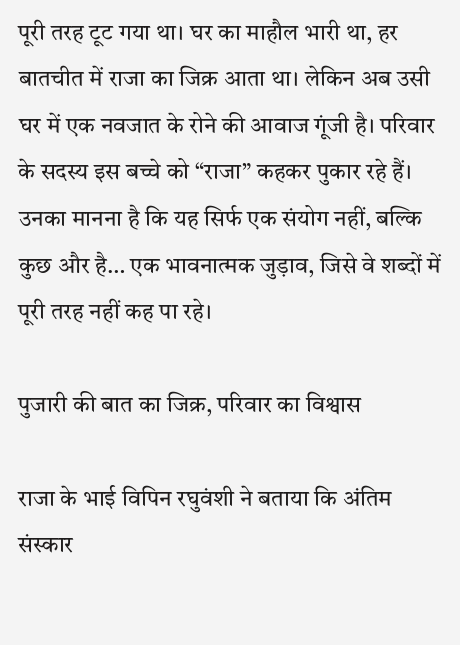पूरी तरह टूट गया था। घर का माहौल भारी था, हर बातचीत में राजा का जिक्र आता था। लेकिन अब उसी घर में एक नवजात के रोने की आवाज गूंजी है। परिवार के सदस्य इस बच्चे को “राजा” कहकर पुकार रहे हैं। उनका मानना है कि यह सिर्फ एक संयोग नहीं, बल्कि कुछ और है… एक भावनात्मक जुड़ाव, जिसे वे शब्दों में पूरी तरह नहीं कह पा रहे।

पुजारी की बात का जिक्र, परिवार का विश्वास

राजा के भाई विपिन रघुवंशी ने बताया कि अंतिम संस्कार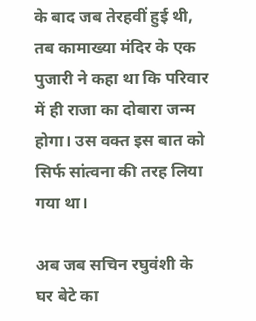के बाद जब तेरहवीं हुई थी, तब कामाख्या मंदिर के एक पुजारी ने कहा था कि परिवार में ही राजा का दोबारा जन्म होगा। उस वक्त इस बात को सिर्फ सांत्वना की तरह लिया गया था।

अब जब सचिन रघुवंशी के घर बेटे का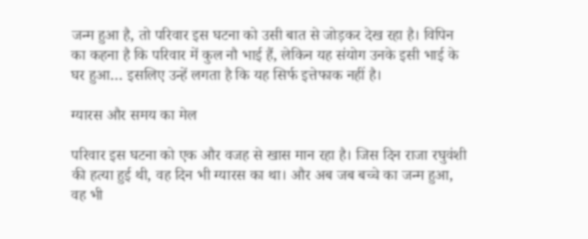जन्म हुआ है, तो परिवार इस घटना को उसी बात से जोड़कर देख रहा है। विपिन का कहना है कि परिवार में कुल नौ भाई हैं, लेकिन यह संयोग उनके इसी भाई के घर हुआ… इसलिए उन्हें लगता है कि यह सिर्फ इत्तेफाक नहीं है।

ग्यारस और समय का मेल

परिवार इस घटना को एक और वजह से खास मान रहा है। जिस दिन राजा रघुवंशी की हत्या हुई थी, वह दिन भी ग्यारस का था। और अब जब बच्चे का जन्म हुआ, वह भी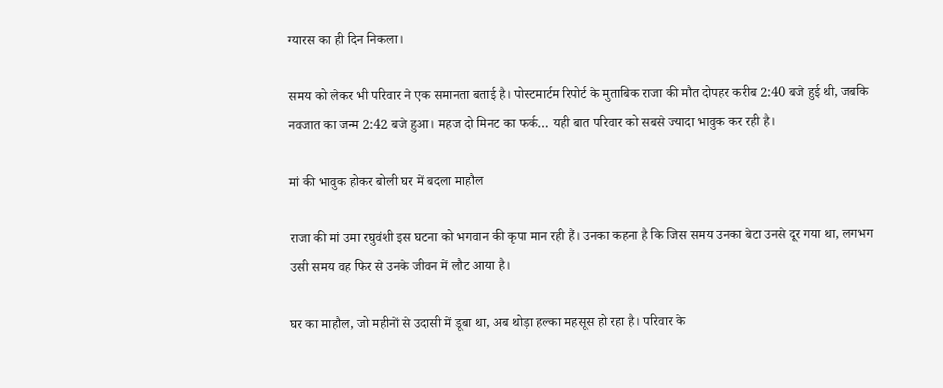ग्यारस का ही दिन निकला।

समय को लेकर भी परिवार ने एक समानता बताई है। पोस्टमार्टम रिपोर्ट के मुताबिक राजा की मौत दोपहर करीब 2:40 बजे हुई थी, जबकि नवजात का जन्म 2:42 बजे हुआ। महज दो मिनट का फर्क… यही बात परिवार को सबसे ज्यादा भावुक कर रही है।

मां की भावुक होकर बोली घर में बदला माहौल

राजा की मां उमा रघुवंशी इस घटना को भगवान की कृपा मान रही हैं। उनका कहना है कि जिस समय उनका बेटा उनसे दूर गया था, लगभग उसी समय वह फिर से उनके जीवन में लौट आया है।

घर का माहौल, जो महीनों से उदासी में डूबा था, अब थोड़ा हल्का महसूस हो रहा है। परिवार के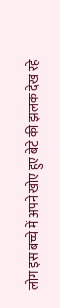लोग इस बच्चे में अपने खोए हुए बेटे की झलक देख रहे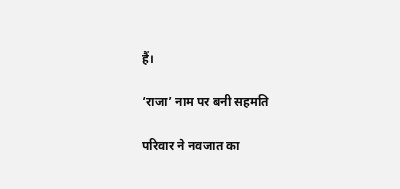हैं।

‘राजा’ नाम पर बनी सहमति

परिवार ने नवजात का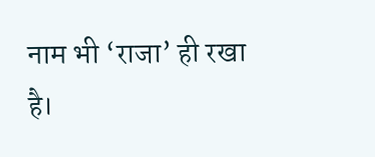नाम भी ‘राजा’ ही रखा है।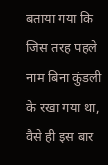बताया गया कि जिस तरह पहले नाम बिना कुंडली के रखा गया था, वैसे ही इस बार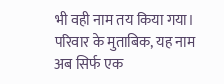भी वही नाम तय किया गया। परिवार के मुताबिक, यह नाम अब सिर्फ एक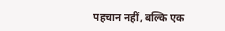पहचान नहीं, बल्कि एक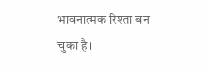भावनात्मक रिश्ता बन चुका है।